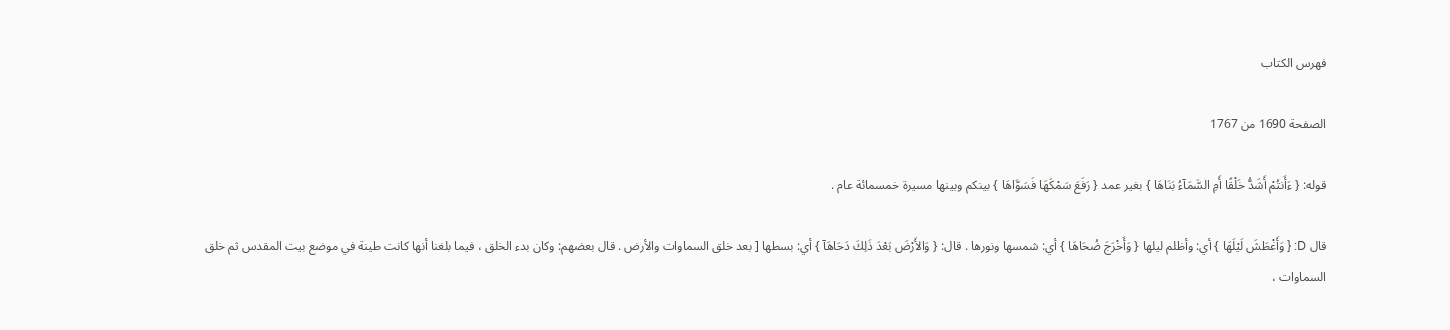فهرس الكتاب

الصفحة 1690 من 1767

قوله: { ءَأَنتُمْ أَشَدُّ خَلْقًا أَمِ السَّمَآءُ بَنَاهَا } بغير عمد { رَفَعَ سَمْكَهَا فَسَوَّاهَا } بينكم وبينها مسيرة خمسمائة عام .

قال D: { وَأَغْطَشَ لَيْلَهَا } أي: وأظلم ليلها { وَأَخْرَجَ ضُحَاهَا } أي: شمسها ونورها . قال: { وَالأَرْضَ بَعْدَ ذَلِكَ دَحَاهَآ } أي: بسطها [ بعد خلق السماوات والأرض . قال بعضهم: وكان بدء الخلق ، فيما بلغنا أنها كانت طينة في موضع بيت المقدس ثم خلق السماوات ،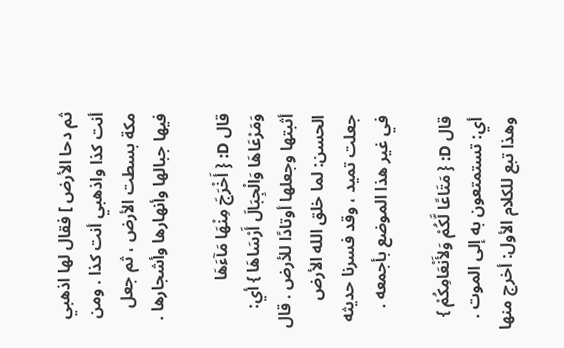ثم دحا الأرض ] فقال لها اذهبي أنت كذا واذهبي أنت كذا . ومن مكة بسطت الأرض ، ثم جعل فيها جبالها وأنهارها وأشجارها .

قال D: { أَخْرَجَ مِنْهَا مَآءَهَا وَمَرْعَاهَا وَالْجِبَالَ أَرْسَاهَا } أي: أثبتها وجعلها أوتادًا للأرض . قال الحسن: لما خلق الله الأرض جعلت تميد ، وقد فسرنا حديثه في غير هذا الموضع بأجمعه .

قال D: { مَتَاعًا لَّكُمْ وَلأَنْعَامِكُمْ } أي: تستمتعون به إلى الموت . وهذا تبع للكلام الأول: أخرج منها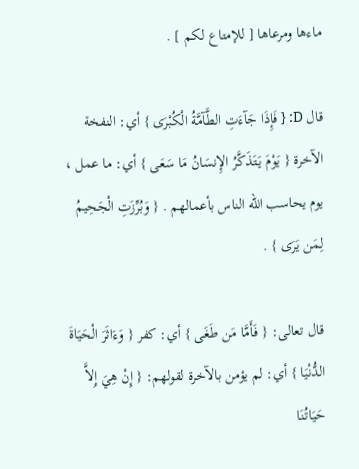ماءها ومرعاها [ للإمتاع لكم ] .

قال D: { فَإِذَا جَآءَتِ الطَّآمَّةُ الْكُبْرَى } أي: النفخة الآخرة { يَوْمَ يَتَذَكَّرُ الإِنسَانُ مَا سَعَى } أي: ما عمل ، يوم يحاسب الله الناس بأعمالهم . { وَبُرِّزَتِ الْجَحِيمُ لِمَن يَرَى } .

قال تعالى: { فَأَمَّا مَن طَغَى } أي: كفر { وَءَاثَرَ الْحَيَاةَ الدُّنْيَا } أي: لم يؤمن بالآخرة لقولهم: { إِنْ هِيَ إِلاَّ حَيَاتُنَا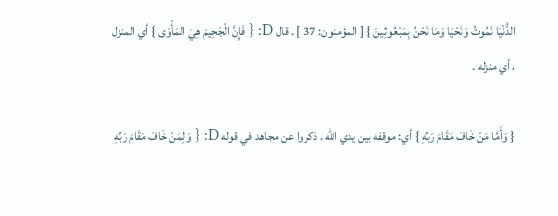الدُّنْيَا نَمُوتُ وَنَحْيَا وَمَا نَحْنُ بِمَبْعُوثِينَ } [ المؤمنون: 37 ] . قال D: { فَإِنَّ الْجَحِيمَ هِيَ المَأْوَى } أي المنزل ، أي منزله .

{ وَأَمَّا مَنْ خَافَ مَقَامَ رَبِّهِ } أي: موقفه بين يدي الله . ذكروا عن مجاهد في قوله D: { وَلِمَنْ خَافَ مَقَامَ رَبِّهِ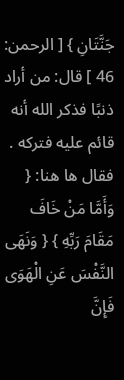جَنَّتَانِ } [ الرحمن: 46 ] قال: من أراد ذنبًا فذكر الله أنه قائم عليه فتركه . فقال ها هنا: { وَأَمَّا مَنْ خَافَ مَقَامَ رَبِّهِ } { وَنَهَى النَّفْسَ عَنِ الْهَوَى فَإِنَّ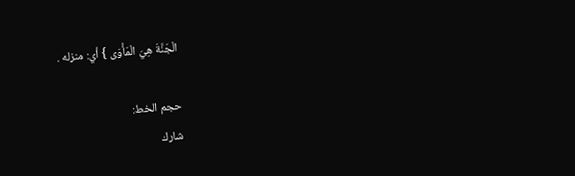الْجَنَّةَ هِيَ الْمَأْوَى } أي: منزله .

حجم الخط:
شارك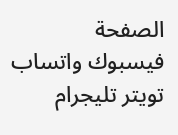الصفحة
فيسبوك واتساب تويتر تليجرام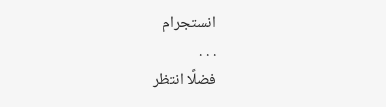انستجرام
. . .
فضلًا انتظر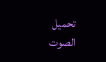تحميل الصوت